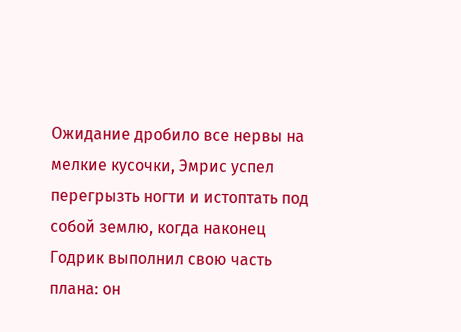Ожидание дробило все нервы на мелкие кусочки, Эмрис успел перегрызть ногти и истоптать под собой землю, когда наконец Годрик выполнил свою часть плана: он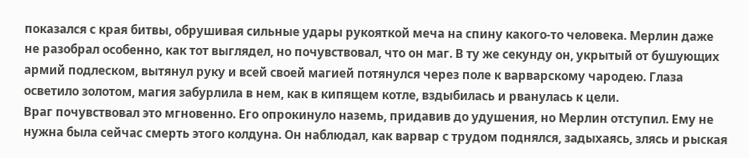показался с края битвы, обрушивая сильные удары рукояткой меча на спину какого-то человека. Мерлин даже не разобрал особенно, как тот выглядел, но почувствовал, что он маг. В ту же секунду он, укрытый от бушующих армий подлеском, вытянул руку и всей своей магией потянулся через поле к варварскому чародею. Глаза осветило золотом, магия забурлила в нем, как в кипящем котле, вздыбилась и рванулась к цели.
Враг почувствовал это мгновенно. Его опрокинуло наземь, придавив до удушения, но Мерлин отступил. Ему не нужна была сейчас смерть этого колдуна. Он наблюдал, как варвар с трудом поднялся, задыхаясь, злясь и рыская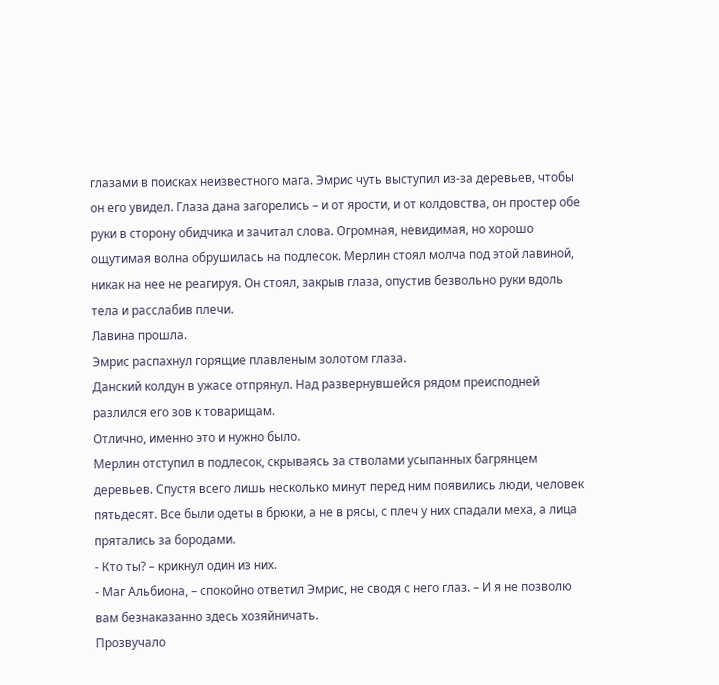глазами в поисках неизвестного мага. Эмрис чуть выступил из-за деревьев, чтобы он его увидел. Глаза дана загорелись – и от ярости, и от колдовства, он простер обе руки в сторону обидчика и зачитал слова. Огромная, невидимая, но хорошо ощутимая волна обрушилась на подлесок. Мерлин стоял молча под этой лавиной, никак на нее не реагируя. Он стоял, закрыв глаза, опустив безвольно руки вдоль тела и расслабив плечи.
Лавина прошла.
Эмрис распахнул горящие плавленым золотом глаза.
Данский колдун в ужасе отпрянул. Над развернувшейся рядом преисподней разлился его зов к товарищам.
Отлично, именно это и нужно было.
Мерлин отступил в подлесок, скрываясь за стволами усыпанных багрянцем деревьев. Спустя всего лишь несколько минут перед ним появились люди, человек пятьдесят. Все были одеты в брюки, а не в рясы, с плеч у них спадали меха, а лица прятались за бородами.
- Кто ты? – крикнул один из них.
- Маг Альбиона, – спокойно ответил Эмрис, не сводя с него глаз. – И я не позволю вам безнаказанно здесь хозяйничать.
Прозвучало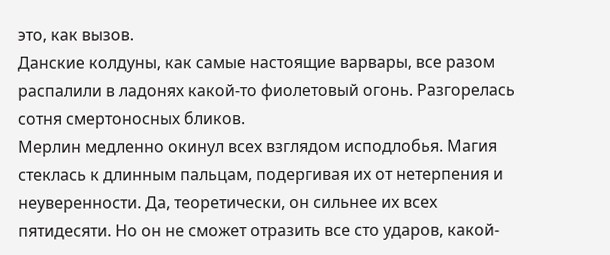это, как вызов.
Данские колдуны, как самые настоящие варвары, все разом распалили в ладонях какой-то фиолетовый огонь. Разгорелась сотня смертоносных бликов.
Мерлин медленно окинул всех взглядом исподлобья. Магия стеклась к длинным пальцам, подергивая их от нетерпения и неуверенности. Да, теоретически, он сильнее их всех пятидесяти. Но он не сможет отразить все сто ударов, какой-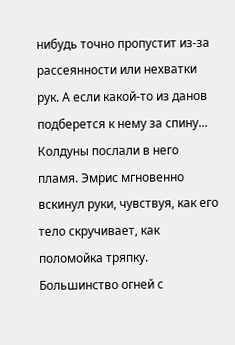нибудь точно пропустит из-за рассеянности или нехватки рук. А если какой-то из данов подберется к нему за спину...
Колдуны послали в него пламя. Эмрис мгновенно вскинул руки, чувствуя, как его тело скручивает, как поломойка тряпку. Большинство огней с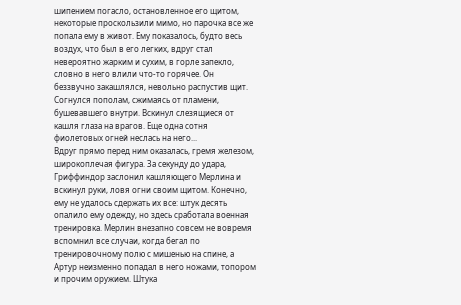шипением погасло, остановленное его щитом, некоторые проскользили мимо, но парочка все же попала ему в живот. Ему показалось, будто весь воздух, что был в его легких, вдруг стал невероятно жарким и сухим, в горле запекло, словно в него влили что-то горячее. Он беззвучно закашлялся, невольно распустив щит. Согнулся пополам, сжимаясь от пламени, бушевавшего внутри. Вскинул слезящиеся от кашля глаза на врагов. Еще одна сотня фиолетовых огней неслась на него...
Вдруг прямо перед ним оказалась, гремя железом, широкоплечая фигура. За секунду до удара, Гриффиндор заслонил кашляющего Мерлина и вскинул руки, ловя огни своим щитом. Конечно, ему не удалось сдержать их все: штук десять опалило ему одежду, но здесь сработала военная тренировка. Мерлин внезапно совсем не вовремя вспомнил все случаи, когда бегал по тренировочному полю с мишенью на спине, а Артур неизменно попадал в него ножами, топором и прочим оружием. Штука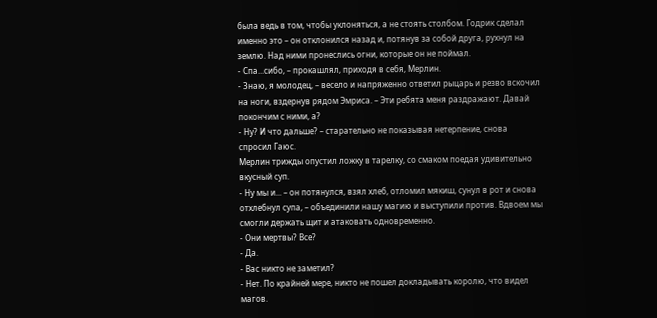была ведь в том, чтобы уклоняться, а не стоять столбом. Годрик сделал именно это – он отклонился назад и, потянув за собой друга, рухнул на землю. Над ними пронеслись огни, которые он не поймал.
- Спа...сибо, – прокашлял, приходя в себя, Мерлин.
- Знаю, я молодец, – весело и напряженно ответил рыцарь и резво вскочил на ноги, вздернув рядом Эмриса. – Эти ребята меня раздражают. Давай покончим с ними, а?
- Ну? И что дальше? – старательно не показывая нетерпение, снова спросил Гаюс.
Мерлин трижды опустил ложку в тарелку, со смаком поедая удивительно вкусный суп.
- Ну мы и... – он потянулся, взял хлеб, отломил мякиш, сунул в рот и снова отхлебнул супа, – объединили нашу магию и выступили против. Вдвоем мы смогли держать щит и атаковать одновременно.
- Они мертвы? Все?
- Да.
- Вас никто не заметил?
- Нет. По крайней мере, никто не пошел докладывать королю, что видел магов.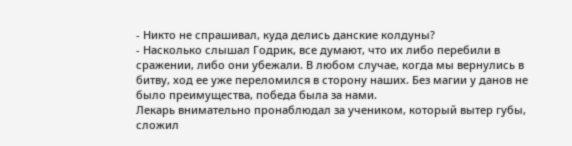- Никто не спрашивал, куда делись данские колдуны?
- Насколько слышал Годрик, все думают, что их либо перебили в сражении, либо они убежали. В любом случае, когда мы вернулись в битву, ход ее уже переломился в сторону наших. Без магии у данов не было преимущества, победа была за нами.
Лекарь внимательно пронаблюдал за учеником, который вытер губы, сложил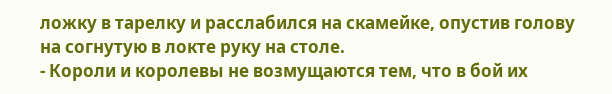ложку в тарелку и расслабился на скамейке, опустив голову на согнутую в локте руку на столе.
- Короли и королевы не возмущаются тем, что в бой их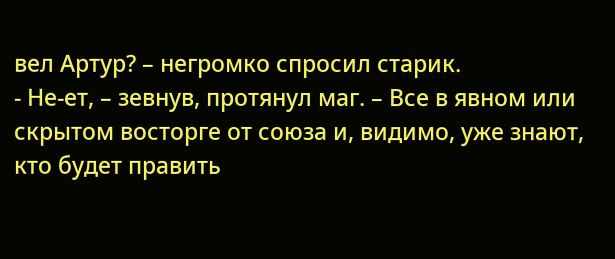вел Артур? – негромко спросил старик.
- Не-ет, – зевнув, протянул маг. – Все в явном или скрытом восторге от союза и, видимо, уже знают, кто будет править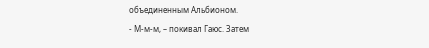объединенным Альбионом.
- М-м-м, – покивал Гаюс. Затем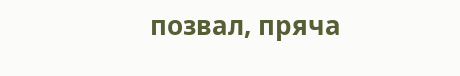позвал, пряча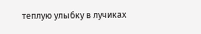теплую улыбку в лучиках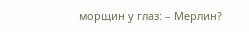морщин у глаз: – Мерлин?